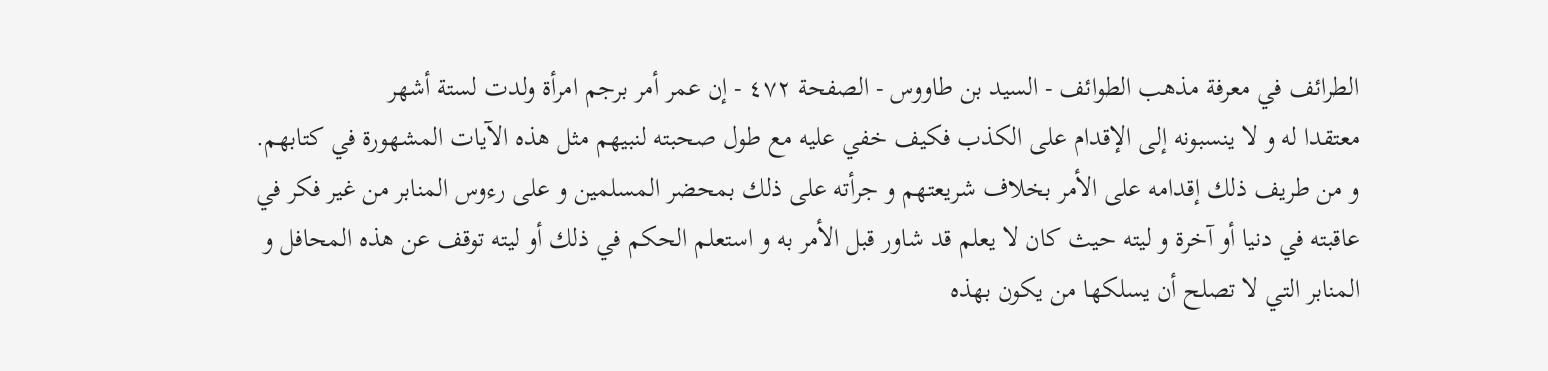الطرائف في معرفة مذهب الطوائف - السيد بن طاووس - الصفحة ٤٧٢ - إن عمر أمر برجم امرأة ولدت لستة أشهر
معتقدا له و لا ينسبونه إلى الإقدام على الكذب فكيف خفي عليه مع طول صحبته لنبيهم مثل هذه الآيات المشهورة في كتابهم.
و من طريف ذلك إقدامه على الأمر بخلاف شريعتهم و جرأته على ذلك بمحضر المسلمين و على رءوس المنابر من غير فكر في عاقبته في دنيا أو آخرة و ليته حيث كان لا يعلم قد شاور قبل الأمر به و استعلم الحكم في ذلك أو ليته توقف عن هذه المحافل و المنابر التي لا تصلح أن يسلكها من يكون بهذه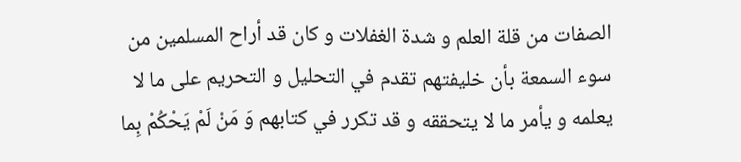الصفات من قلة العلم و شدة الغفلات و كان قد أراح المسلمين من سوء السمعة بأن خليفتهم تقدم في التحليل و التحريم على ما لا يعلمه و يأمر ما لا يتحققه و قد تكرر في كتابهم وَ مَنْ لَمْ يَحْكُمْ بِما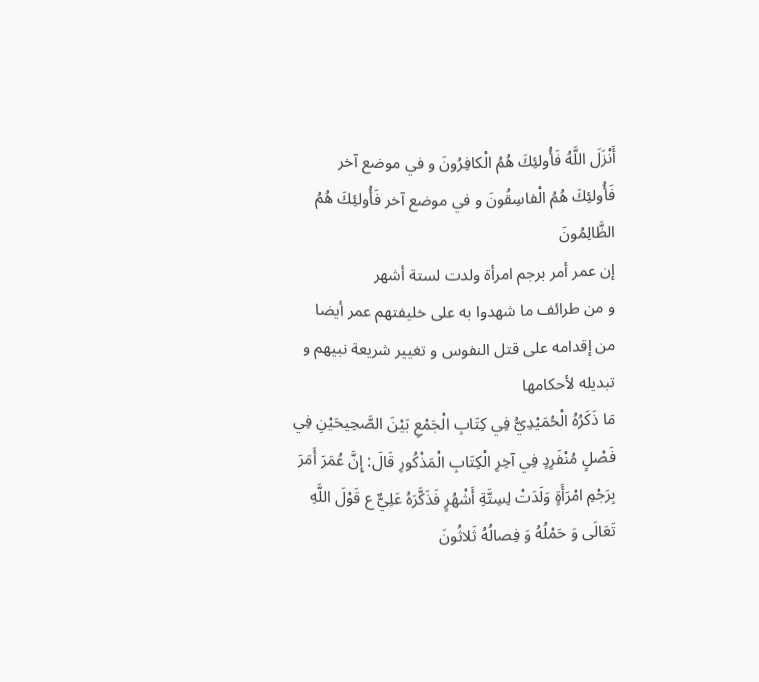أَنْزَلَ اللَّهُ فَأُولئِكَ هُمُ الْكافِرُونَ و في موضع آخر فَأُولئِكَ هُمُ الْفاسِقُونَ و في موضع آخر فَأُولئِكَ هُمُ الظَّالِمُونَ
إن عمر أمر برجم امرأة ولدت لستة أشهر
و من طرائف ما شهدوا به على خليفتهم عمر أيضا من إقدامه على قتل النفوس و تغيير شريعة نبيهم و تبديله لأحكامها
مَا ذَكَرُهُ الْحُمَيْدِيُّ فِي كِتَابِ الْجَمْعِ بَيْنَ الصَّحِيحَيْنِ فِي فَصْلٍ مُنْفَرِدٍ فِي آخِرِ الْكِتَابِ الْمَذْكُورِ قَالَ: إِنَّ عُمَرَ أَمَرَ بِرَجْمِ امْرَأَةٍ وَلَدَتْ لِسِتَّةِ أَشْهُرٍ فَذَكَّرَهُ عَلِيٌّ ع قَوْلَ اللَّهِ تَعَالَى وَ حَمْلُهُ وَ فِصالُهُ ثَلاثُونَ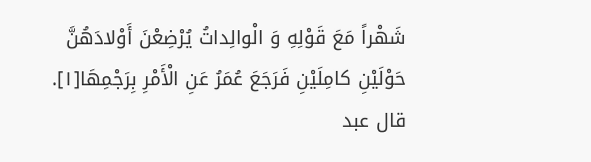شَهْراً مَعَ قَوْلِهِ وَ الْوالِداتُ يُرْضِعْنَ أَوْلادَهُنَّ حَوْلَيْنِ كامِلَيْنِ فَرَجَعَ عُمَرُ عَنِ الْأَمْرِ بِرَجْمِهَا[١].
قال عبد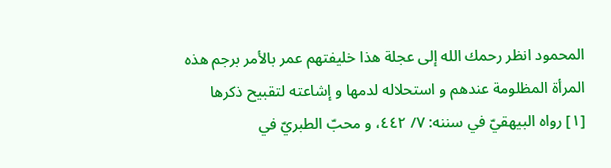المحمود انظر رحمك الله إلى عجلة هذا خليفتهم عمر بالأمر برجم هذه المرأة المظلومة عندهم و استحلاله لدمها و إشاعته لتقبيح ذكرها
[١] رواه البيهقيّ في سننه: ٧/ ٤٤٢، و محبّ الطبريّ في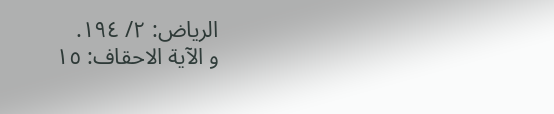الرياض: ٢/ ١٩٤.
و الآية الاحقاف: ١٥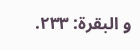و البقرة: ٢٣٣.